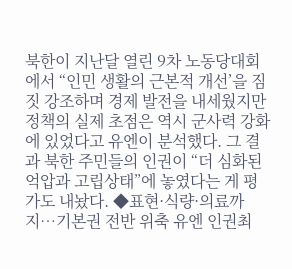북한이 지난달 열린 9차 노동당대회에서 “인민 생활의 근본적 개선’을 짐짓 강조하며 경제 발전을 내세웠지만 정책의 실제 초점은 역시 군사력 강화에 있었다고 유엔이 분석했다. 그 결과 북한 주민들의 인권이 “더 심화된 억압과 고립상태”에 놓였다는 게 평가도 내놨다. ◆표현·식량·의료까지…기본권 전반 위축 유엔 인권최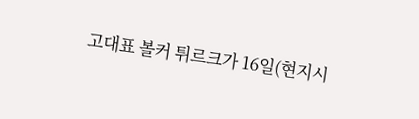고대표 볼커 튀르크가 16일(현지시